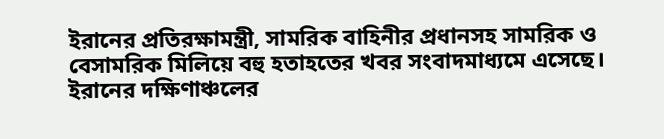ইরানের প্রতিরক্ষামন্ত্রী, সামরিক বাহিনীর প্রধানসহ সামরিক ও বেসামরিক মিলিয়ে বহু হতাহতের খবর সংবাদমাধ্যমে এসেছে। ইরানের দক্ষিণাঞ্চলের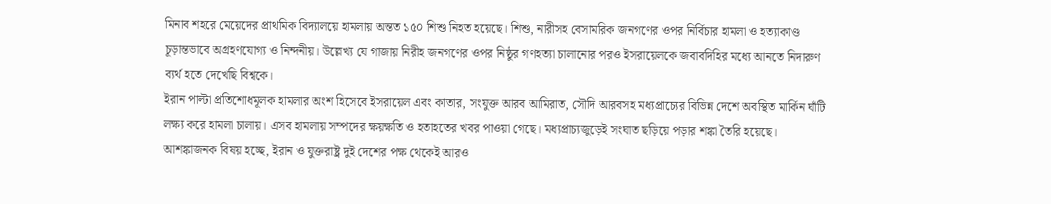মিনাব শহরে মেয়েদের প্রাথমিক বিদ্যালয়ে হামলায় অন্তত ১৫০ শিশু নিহত হয়েছে। শিশু, নারীসহ বেসামরিক জনগণের ওপর নির্বিচার হামলা ও হত্যাকাণ্ড চূড়ান্তভাবে অগ্রহণযোগ্য ও নিন্দনীয়। উল্লেখ্য যে গাজায় নিরীহ জনগণের ওপর নিষ্ঠুর গণহত্যা চালানোর পরও ইসরায়েলকে জবাবদিহির মধ্যে আনতে নিদারুণ ব্যর্থ হতে দেখেছি বিশ্বকে।
ইরান পাল্টা প্রতিশোধমূলক হামলার অংশ হিসেবে ইসরায়েল এবং কাতার, সংযুক্ত আরব আমিরাত, সৌদি আরবসহ মধ্যপ্রাচ্যের বিভিন্ন দেশে অবস্থিত মার্কিন ঘাঁটি লক্ষ্য করে হামলা চালায়। এসব হামলায় সম্পদের ক্ষয়ক্ষতি ও হতাহতের খবর পাওয়া গেছে। মধ্যপ্রাচ্যজুড়েই সংঘাত ছড়িয়ে পড়ার শঙ্কা তৈরি হয়েছে। আশঙ্কাজনক বিষয় হচ্ছে, ইরান ও যুক্তরাষ্ট্র দুই দেশের পক্ষ থেকেই আরও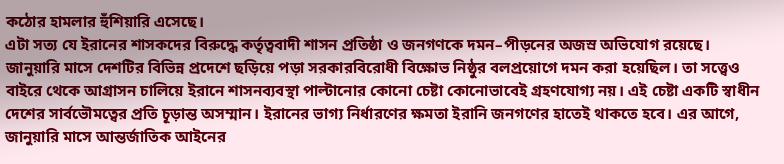কঠোর হামলার হুঁশিয়ারি এসেছে।
এটা সত্য যে ইরানের শাসকদের বিরুদ্ধে কর্তৃত্ববাদী শাসন প্রতিষ্ঠা ও জনগণকে দমন–পীড়নের অজস্র অভিযোগ রয়েছে। জানুয়ারি মাসে দেশটির বিভিন্ন প্রদেশে ছড়িয়ে পড়া সরকারবিরোধী বিক্ষোভ নিষ্ঠুর বলপ্রয়োগে দমন করা হয়েছিল। তা সত্ত্বেও বাইরে থেকে আগ্রাসন চালিয়ে ইরানে শাসনব্যবস্থা পাল্টানোর কোনো চেষ্টা কোনোভাবেই গ্রহণযোগ্য নয়। এই চেষ্টা একটি স্বাধীন দেশের সার্বভৌমত্বের প্রতি চূড়ান্ত অসম্মান। ইরানের ভাগ্য নির্ধারণের ক্ষমতা ইরানি জনগণের হাতেই থাকতে হবে। এর আগে, জানুয়ারি মাসে আন্তর্জাতিক আইনের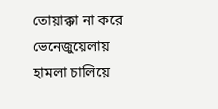তোয়াক্কা না করে ভেনেজুয়েলায় হামলা চালিয়ে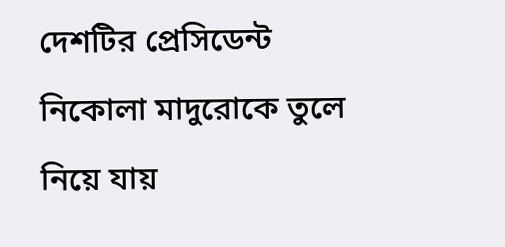দেশটির প্রেসিডেন্ট নিকোলা মাদুরোকে তুলে নিয়ে যায়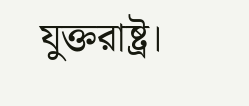যুক্তরাষ্ট্র।